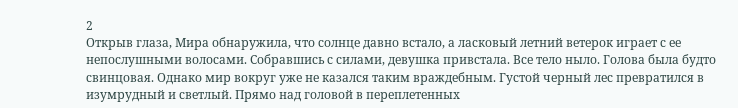2
Открыв глаза, Мира обнаружила, что солнце давно встало, а ласковый летний ветерок играет с ее непослушными волосами. Собравшись с силами, девушка привстала. Все тело ныло. Голова была будто свинцовая. Однако мир вокруг уже не казался таким враждебным. Густой черный лес превратился в изумрудный и светлый. Прямо над головой в переплетенных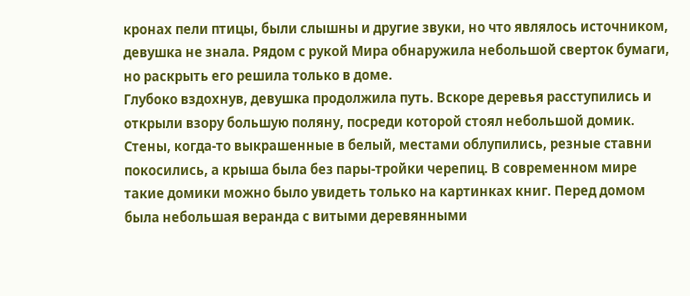кронах пели птицы, были слышны и другие звуки, но что являлось источником, девушка не знала. Рядом с рукой Мира обнаружила небольшой сверток бумаги, но раскрыть его решила только в доме.
Глубоко вздохнув, девушка продолжила путь. Вскоре деревья расступились и открыли взору большую поляну, посреди которой стоял небольшой домик. Стены, когда-то выкрашенные в белый, местами облупились, резные ставни покосились, а крыша была без пары-тройки черепиц. В современном мире такие домики можно было увидеть только на картинках книг. Перед домом была небольшая веранда с витыми деревянными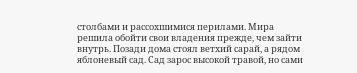столбами и рассохшимися перилами. Мира решила обойти свои владения прежде, чем зайти внутрь. Позади дома стоял ветхий сарай, а рядом яблоневый сад. Сад зарос высокой травой, но сами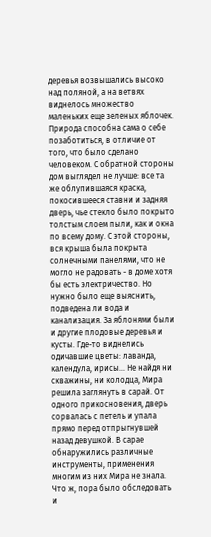деревья возвышались высоко над поляной, а на ветвях виднелось множество маленьких еще зеленых яблочек. Природа способна сама о себе позаботиться, в отличие от того, что было сделано человеком. С обратной стороны дом выглядел не лучше: все та же облупившаяся краска, покосившееся ставни и задняя дверь, чье стекло было покрыто толстым слоем пыли, как и окна по всему дому. С этой стороны, вся крыша была покрыта солнечными панелями, что не могло не радовать - в доме хотя бы есть электричество. Но нужно было еще выяснить, подведена ли вода и канализация. За яблонями были и другие плодовые деревья и кусты. Где-то виднелись одичавшие цветы: лаванда, календула, ирисы… Не найдя ни скважины, ни колодца, Мира решила заглянуть в сарай. От одного прикосновения, дверь сорвалась с петель и упала прямо перед отпрыгнувшей назад девушкой. В сарае обнаружились различные инструменты, применения многим из них Мира не знала. Что ж, пора было обследовать и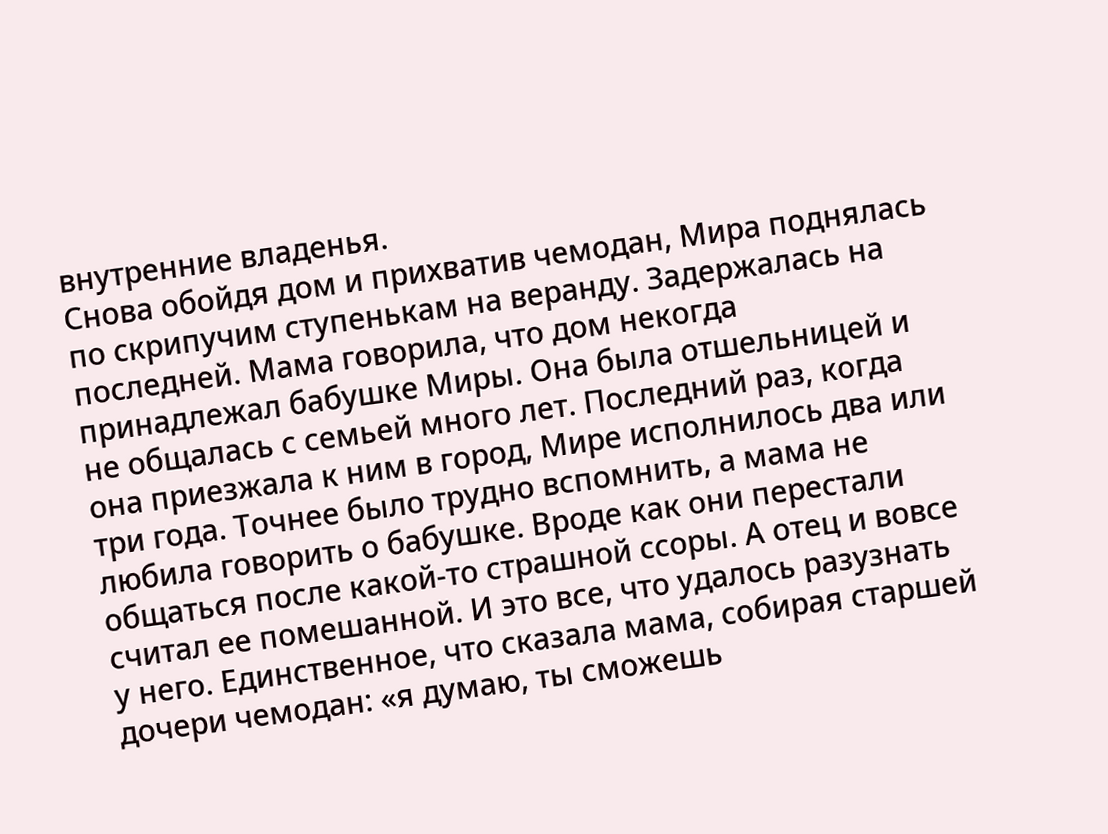внутренние владенья.
Снова обойдя дом и прихватив чемодан, Мира поднялась по скрипучим ступенькам на веранду. Задержалась на последней. Мама говорила, что дом некогда принадлежал бабушке Миры. Она была отшельницей и не общалась с семьей много лет. Последний раз, когда она приезжала к ним в город, Мире исполнилось два или три года. Точнее было трудно вспомнить, а мама не любила говорить о бабушке. Вроде как они перестали общаться после какой-то страшной ссоры. А отец и вовсе считал ее помешанной. И это все, что удалось разузнать у него. Единственное, что сказала мама, собирая старшей дочери чемодан: «я думаю, ты сможешь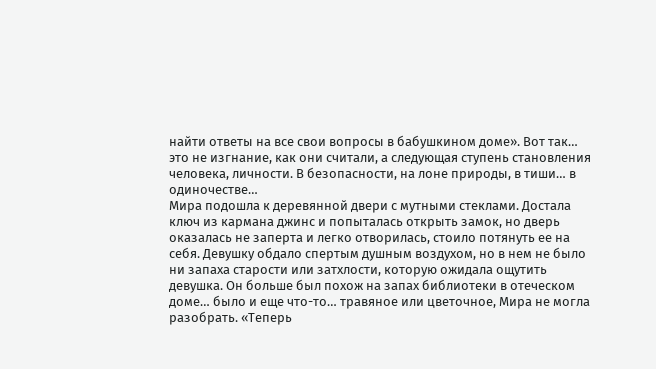найти ответы на все свои вопросы в бабушкином доме». Вот так… это не изгнание, как они считали, а следующая ступень становления человека, личности. В безопасности, на лоне природы, в тиши… в одиночестве…
Мира подошла к деревянной двери с мутными стеклами. Достала ключ из кармана джинс и попыталась открыть замок, но дверь оказалась не заперта и легко отворилась, стоило потянуть ее на себя. Девушку обдало спертым душным воздухом, но в нем не было ни запаха старости или затхлости, которую ожидала ощутить девушка. Он больше был похож на запах библиотеки в отеческом доме… было и еще что-то… травяное или цветочное, Мира не могла разобрать. «Теперь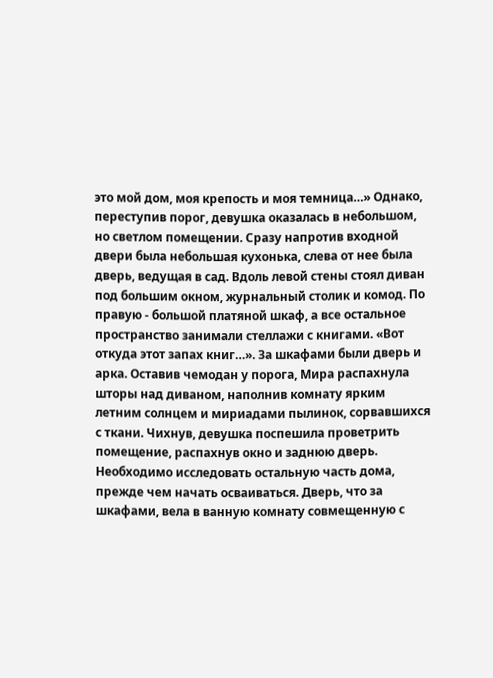это мой дом, моя крепость и моя темница…» Однако, переступив порог, девушка оказалась в небольшом, но светлом помещении. Сразу напротив входной двери была небольшая кухонька, слева от нее была дверь, ведущая в сад. Вдоль левой стены стоял диван под большим окном, журнальный столик и комод. По правую - большой платяной шкаф, а все остальное пространство занимали стеллажи с книгами. «Вот откуда этот запах книг…». За шкафами были дверь и арка. Оставив чемодан у порога, Мира распахнула шторы над диваном, наполнив комнату ярким летним солнцем и мириадами пылинок, сорвавшихся с ткани. Чихнув, девушка поспешила проветрить помещение, распахнув окно и заднюю дверь. Необходимо исследовать остальную часть дома, прежде чем начать осваиваться. Дверь, что за шкафами, вела в ванную комнату совмещенную с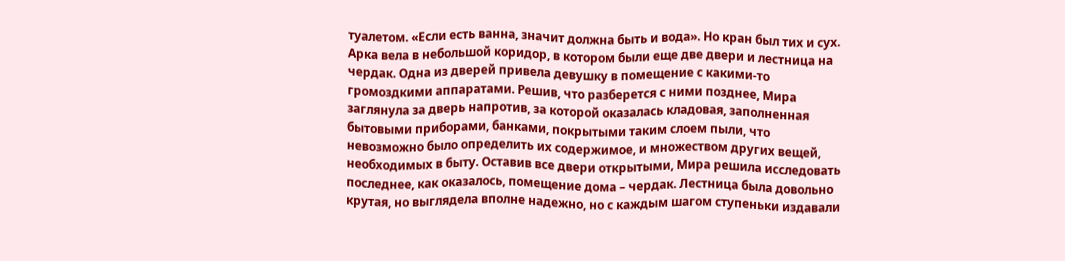туалетом. «Если есть ванна, значит должна быть и вода». Но кран был тих и сух. Арка вела в небольшой коридор, в котором были еще две двери и лестница на чердак. Одна из дверей привела девушку в помещение с какими-то громоздкими аппаратами. Решив, что разберется с ними позднее, Мира заглянула за дверь напротив, за которой оказалась кладовая, заполненная бытовыми приборами, банками, покрытыми таким слоем пыли, что невозможно было определить их содержимое, и множеством других вещей, необходимых в быту. Оставив все двери открытыми, Мира решила исследовать последнее, как оказалось, помещение дома – чердак. Лестница была довольно крутая, но выглядела вполне надежно, но с каждым шагом ступеньки издавали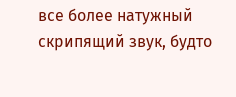все более натужный скрипящий звук, будто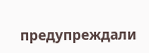предупреждали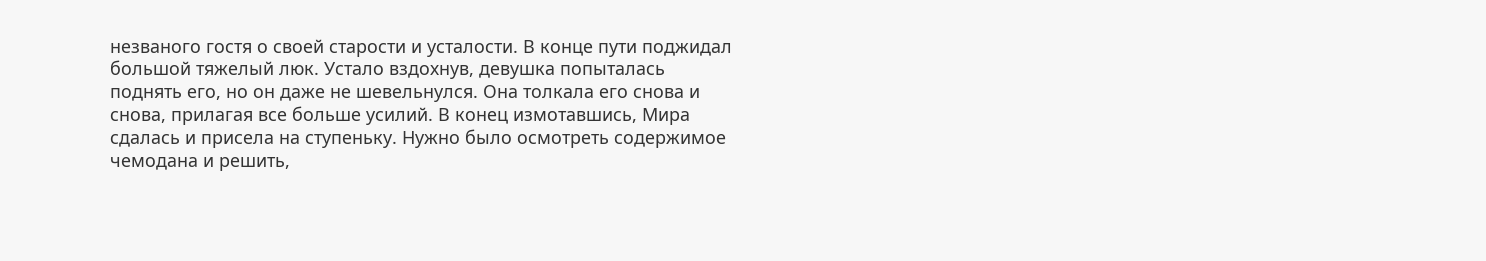незваного гостя о своей старости и усталости. В конце пути поджидал большой тяжелый люк. Устало вздохнув, девушка попыталась поднять его, но он даже не шевельнулся. Она толкала его снова и снова, прилагая все больше усилий. В конец измотавшись, Мира сдалась и присела на ступеньку. Нужно было осмотреть содержимое чемодана и решить,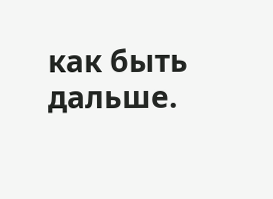как быть дальше.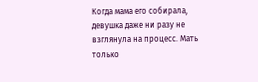Когда мама его собирала, девушка даже ни разу не взглянула на процесс. Мать только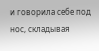и говорила себе под нос, складывая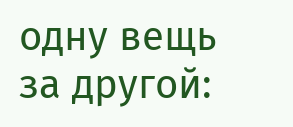одну вещь за другой: